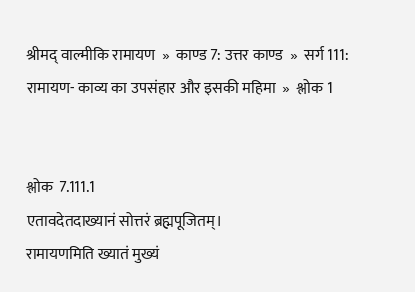श्रीमद् वाल्मीकि रामायण  »  काण्ड 7: उत्तर काण्ड  »  सर्ग 111: रामायण- काव्य का उपसंहार और इसकी महिमा  »  श्लोक 1


श्लोक  7.111.1
एतावदेतदाख्यानं सोत्तरं ब्रह्मपूजितम्।
रामायणमिति ख्यातं मुख्यं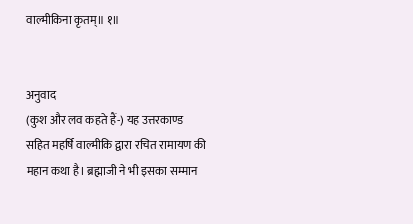वाल्मीकिना कृतम्॥ १॥


अनुवाद
(कुश और लव कहते हैं-) यह उत्तरकाण्ड सहित महर्षि वाल्मीकि द्वारा रचित रामायण की महान कथा है। ब्रह्माजी ने भी इसका सम्मान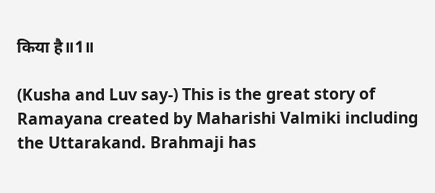किया है॥1॥

(Kusha and Luv say-) This is the great story of Ramayana created by Maharishi Valmiki including the Uttarakand. Brahmaji has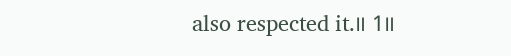also respected it.॥ 1॥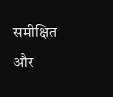समीक्षित और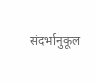संदर्भानुकूल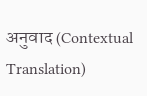अनुवाद (Contextual Translation)